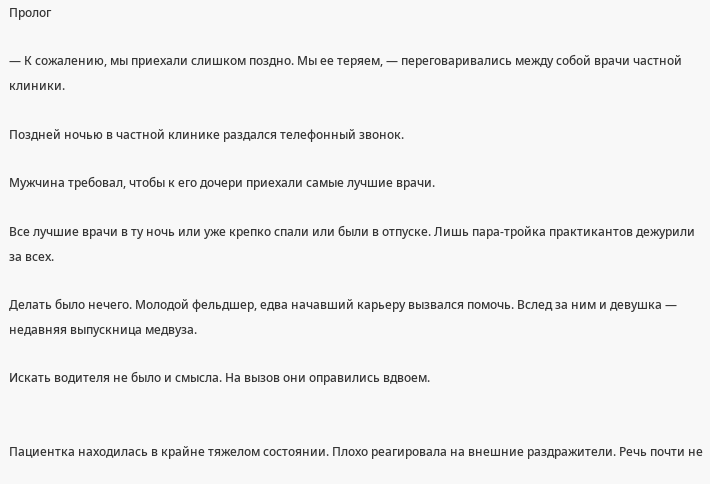Пролог

— К сожалению, мы приехали слишком поздно. Мы ее теряем, — переговаривались между собой врачи частной клиники.

Поздней ночью в частной клинике раздался телефонный звонок.

Мужчина требовал, чтобы к его дочери приехали самые лучшие врачи.

Все лучшие врачи в ту ночь или уже крепко спали или были в отпуске. Лишь пара-тройка практикантов дежурили за всех.

Делать было нечего. Молодой фельдшер, едва начавший карьеру вызвался помочь. Вслед за ним и девушка — недавняя выпускница медвуза.

Искать водителя не было и смысла. На вызов они оправились вдвоем.


Пациентка находилась в крайне тяжелом состоянии. Плохо реагировала на внешние раздражители. Речь почти не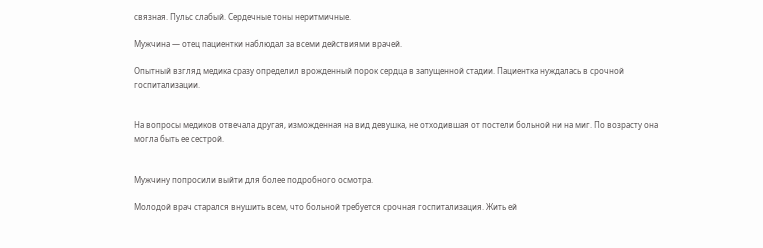связная. Пульс слабый. Сердечные тоны неритмичные.

Мужчина — отец пациентки наблюдал за всеми действиями врачей.

Опытный взгляд медика сразу определил врожденный порок сердца в запущенной стадии. Пациентка нуждалась в срочной госпитализации.


На вопросы медиков отвечала другая, изможденная на вид девушка, не отходившая от постели больной ни на миг. По возрасту она могла быть ее сестрой.


Мужчину попросили выйти для более подробного осмотра.

Молодой врач старался внушить всем, что больной требуется срочная госпитализация. Жить ей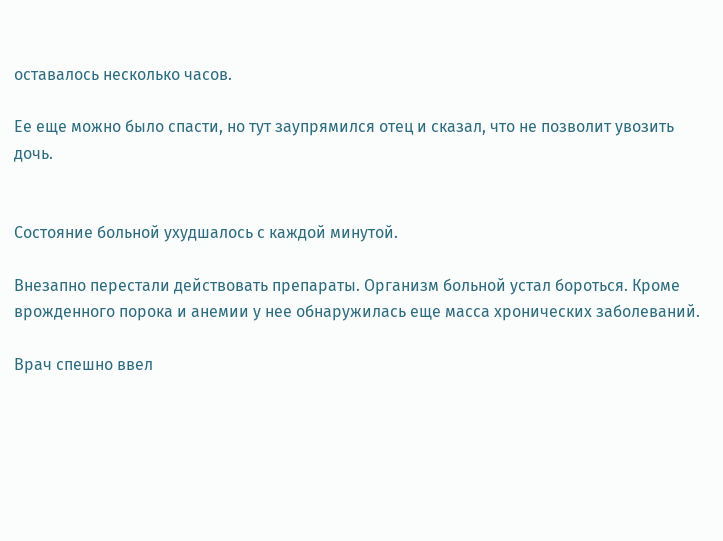оставалось несколько часов.

Ее еще можно было спасти, но тут заупрямился отец и сказал, что не позволит увозить дочь.


Состояние больной ухудшалось с каждой минутой.

Внезапно перестали действовать препараты. Организм больной устал бороться. Кроме врожденного порока и анемии у нее обнаружилась еще масса хронических заболеваний.

Врач спешно ввел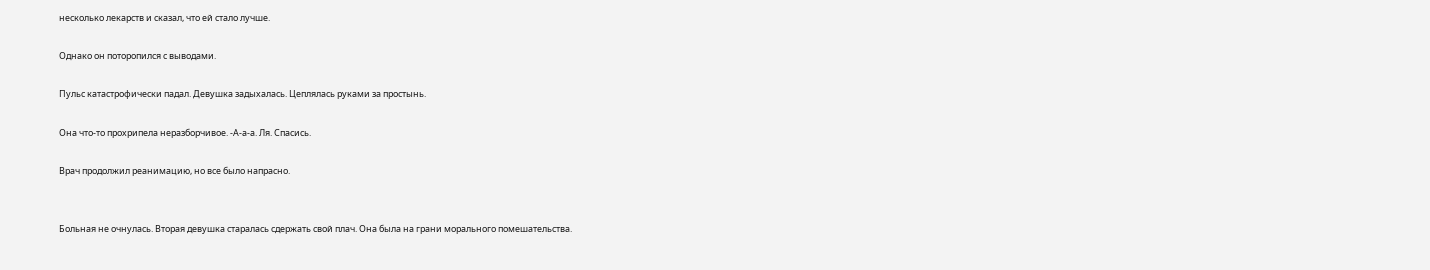несколько лекарств и сказал, что ей стало лучше.

Однако он поторопился с выводами.

Пульс катастрофически падал. Девушка задыхалась. Цеплялась руками за простынь.

Она что-то прохрипела неразборчивое. -А-а-а. Ля. Спасись.

Врач продолжил реанимацию, но все было напрасно.


Больная не очнулась. Вторая девушка старалась сдержать свой плач. Она была на грани морального помешательства.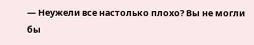— Неужели все настолько плохо? Вы не могли бы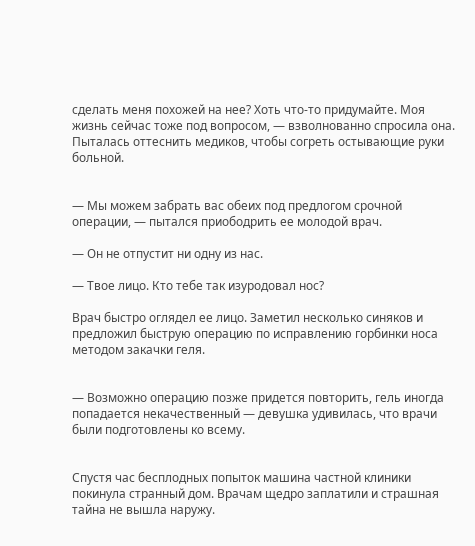сделать меня похожей на нее? Хоть что-то придумайте. Моя жизнь сейчас тоже под вопросом, — взволнованно спросила она. Пыталась оттеснить медиков, чтобы согреть остывающие руки больной.


— Мы можем забрать вас обеих под предлогом срочной операции, — пытался приободрить ее молодой врач.

— Он не отпустит ни одну из нас.

— Твое лицо. Кто тебе так изуродовал нос?

Врач быстро оглядел ее лицо. Заметил несколько синяков и предложил быструю операцию по исправлению горбинки носа методом закачки геля.


— Возможно операцию позже придется повторить, гель иногда попадается некачественный — девушка удивилась, что врачи были подготовлены ко всему.


Спустя час бесплодных попыток машина частной клиники покинула странный дом. Врачам щедро заплатили и страшная тайна не вышла наружу.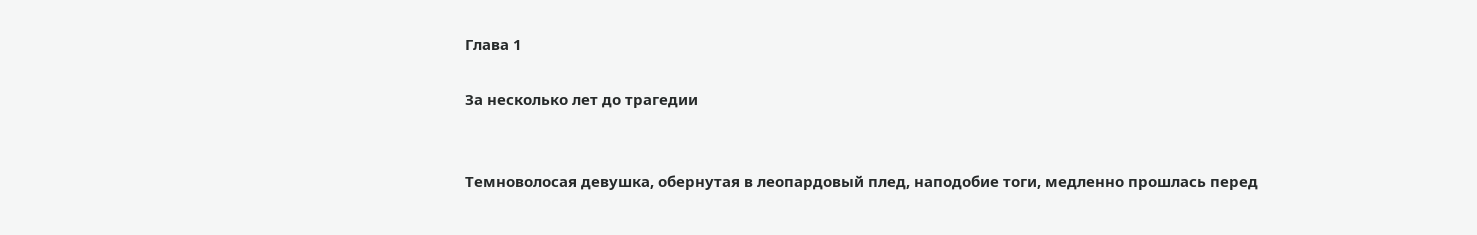Глава 1

За несколько лет до трагедии


Темноволосая девушка, обернутая в леопардовый плед, наподобие тоги, медленно прошлась перед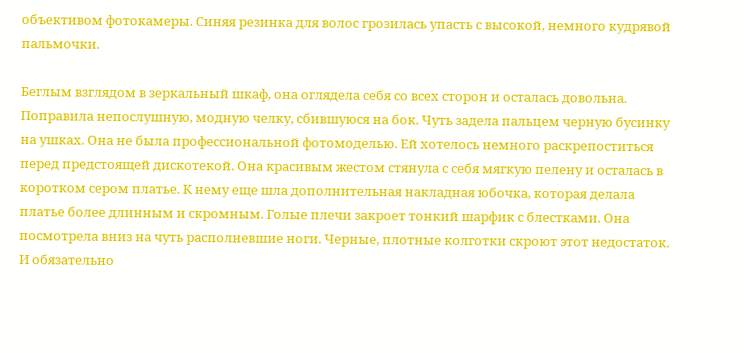объективом фотокамеры. Синяя резинка для волос грозилась упасть с высокой, немного кудрявой пальмочки.

Беглым взглядом в зеркальный шкаф, она оглядела себя со всех сторон и осталась довольна. Поправила непослушную, модную челку, сбившуюся на бок. Чуть задела пальцем черную бусинку на ушках. Она не была профессиональной фотомоделью. Ей хотелось немного раскрепоститься перед предстоящей дискотекой. Она красивым жестом стянула с себя мягкую пелену и осталась в коротком сером платье. К нему еще шла дополнительная накладная юбочка, которая делала платье более длинным и скромным. Голые плечи закроет тонкий шарфик с блестками. Она посмотрела вниз на чуть располневшие ноги. Черные, плотные колготки скроют этот недостаток. И обязательно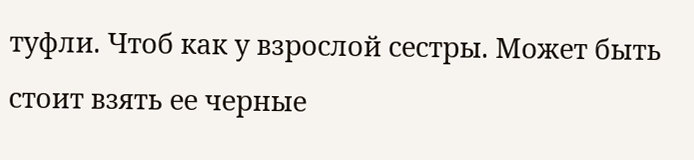туфли. Чтоб как у взрослой сестры. Может быть стоит взять ее черные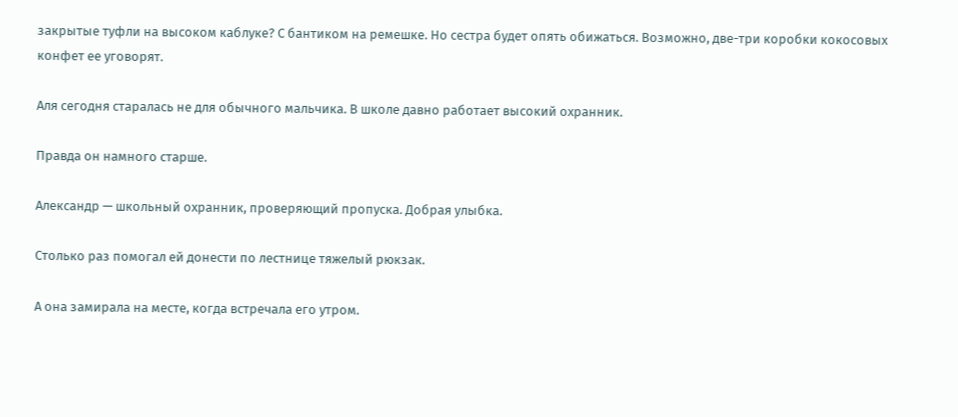закрытые туфли на высоком каблуке? С бантиком на ремешке. Но сестра будет опять обижаться. Возможно, две-три коробки кокосовых конфет ее уговорят.

Аля сегодня старалась не для обычного мальчика. В школе давно работает высокий охранник.

Правда он намного старше.

Александр — школьный охранник, проверяющий пропуска. Добрая улыбка.

Столько раз помогал ей донести по лестнице тяжелый рюкзак.

А она замирала на месте, когда встречала его утром.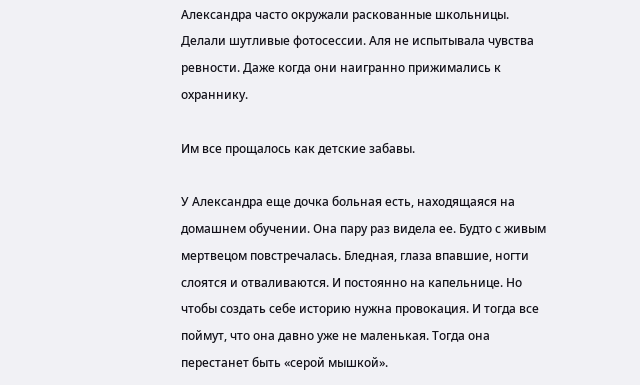Александра часто окружали раскованные школьницы. Делали шутливые фотосессии. Аля не испытывала чувства ревности. Даже когда они наигранно прижимались к охраннику.

Им все прощалось как детские забавы.

У Александра еще дочка больная есть, находящаяся на домашнем обучении. Она пару раз видела ее. Будто с живым мертвецом повстречалась. Бледная, глаза впавшие, ногти слоятся и отваливаются. И постоянно на капельнице. Но чтобы создать себе историю нужна провокация. И тогда все поймут, что она давно уже не маленькая. Тогда она перестанет быть «серой мышкой».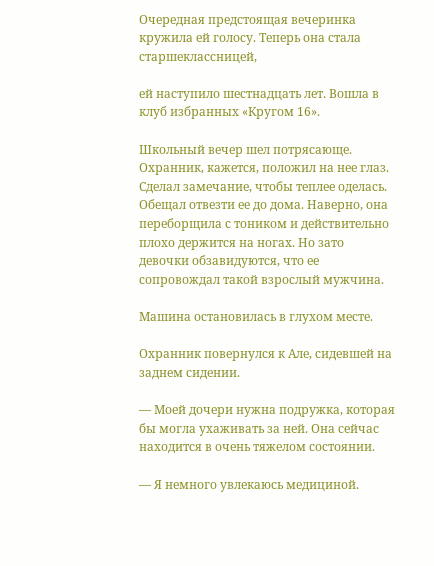Очередная предстоящая вечеринка кружила ей голосу. Теперь она стала старшеклассницей,

ей наступило шестнадцать лет. Вошла в клуб избранных «Кругом 16».

Школьный вечер шел потрясающе. Охранник, кажется, положил на нее глаз. Сделал замечание, чтобы теплее оделась. Обещал отвезти ее до дома. Наверно, она переборщила с тоником и действительно плохо держится на ногах. Но зато девочки обзавидуются, что ее сопровождал такой взрослый мужчина.

Машина остановилась в глухом месте.

Охранник повернулся к Але, сидевшей на заднем сидении.

— Моей дочери нужна подружка, которая бы могла ухаживать за ней. Она сейчас находится в очень тяжелом состоянии.

— Я немного увлекаюсь медициной.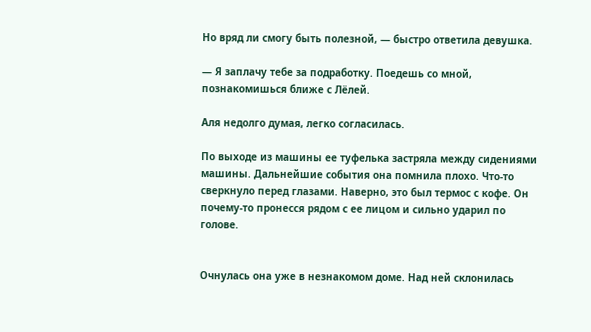Но вряд ли смогу быть полезной, — быстро ответила девушка.

— Я заплачу тебе за подработку. Поедешь со мной, познакомишься ближе с Лёлей.

Аля недолго думая, легко согласилась.

По выходе из машины ее туфелька застряла между сидениями машины. Дальнейшие события она помнила плохо. Что-то сверкнуло перед глазами. Наверно, это был термос с кофе. Он почему-то пронесся рядом с ее лицом и сильно ударил по голове.


Очнулась она уже в незнакомом доме. Над ней склонилась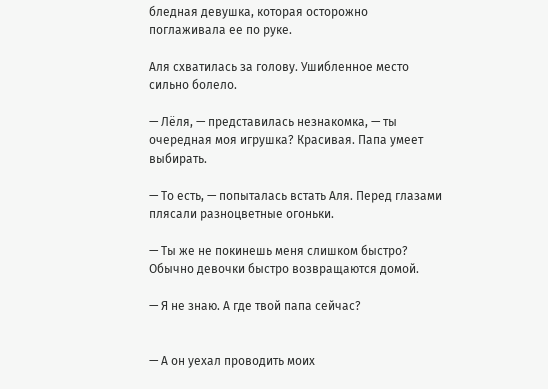бледная девушка, которая осторожно поглаживала ее по руке.

Аля схватилась за голову. Ушибленное место сильно болело.

— Лёля, — представилась незнакомка, — ты очередная моя игрушка? Красивая. Папа умеет выбирать.

— То есть, — попыталась встать Аля. Перед глазами плясали разноцветные огоньки.

— Ты же не покинешь меня слишком быстро? Обычно девочки быстро возвращаются домой.

— Я не знаю. А где твой папа сейчас?


— А он уехал проводить моих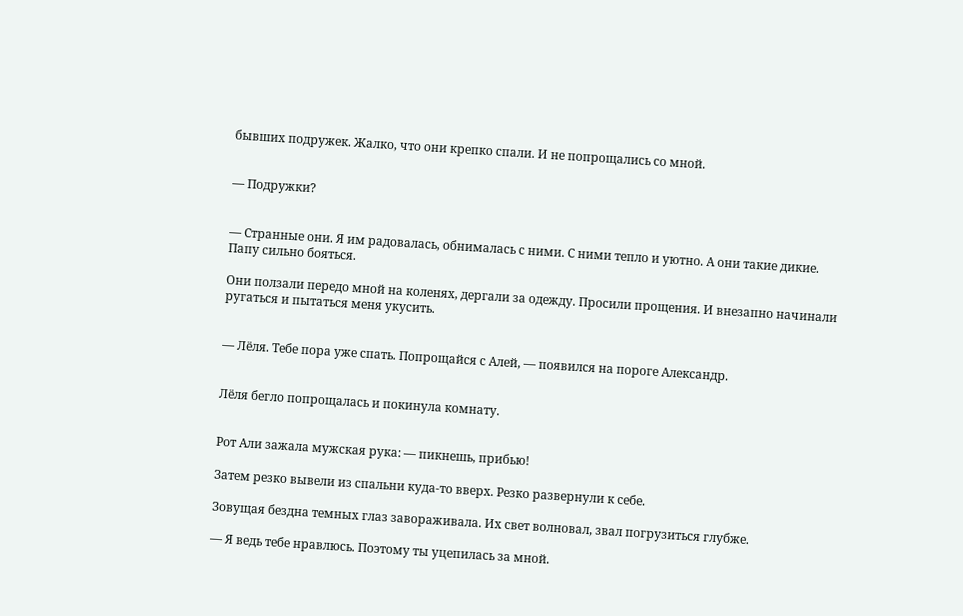бывших подружек. Жалко, что они крепко спали. И не попрощались со мной.


— Подружки?


— Странные они. Я им радовалась, обнималась с ними. С ними тепло и уютно. А они такие дикие. Папу сильно бояться.

Они ползали передо мной на коленях, дергали за одежду. Просили прощения. И внезапно начинали ругаться и пытаться меня укусить.


— Лёля. Тебе пора уже спать. Попрощайся с Алей, — появился на пороге Александр.


Лёля бегло попрощалась и покинула комнату.


Рот Али зажала мужская рука: — пикнешь, прибью!

Затем резко вывели из спальни куда-то вверх. Резко развернули к себе.

Зовущая бездна темных глаз завораживала. Их свет волновал, звал погрузиться глубже.

— Я ведь тебе нравлюсь. Поэтому ты уцепилась за мной.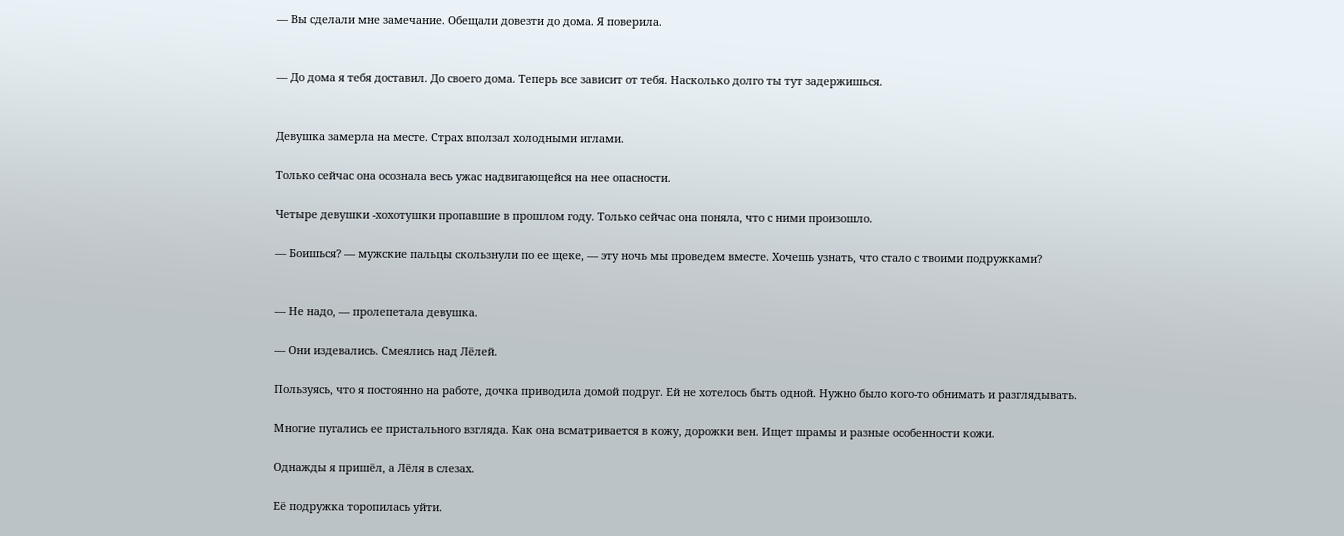— Вы сделали мне замечание. Обещали довезти до дома. Я поверила.


— До дома я тебя доставил. До своего дома. Теперь все зависит от тебя. Насколько долго ты тут задержишься.


Девушка замерла на месте. Страх вползал холодными иглами.

Только сейчас она осознала весь ужас надвигающейся на нее опасности.

Четыре девушки -хохотушки пропавшие в прошлом году. Только сейчас она поняла, что с ними произошло.

— Боишься? — мужские пальцы скользнули по ее щеке, — эту ночь мы проведем вместе. Хочешь узнать, что стало с твоими подружками?


— Не надо, — пролепетала девушка.

— Они издевались. Смеялись над Лёлей.

Пользуясь, что я постоянно на работе, дочка приводила домой подруг. Ей не хотелось быть одной. Нужно было кого-то обнимать и разглядывать.

Многие пугались ее пристального взгляда. Как она всматривается в кожу, дорожки вен. Ищет шрамы и разные особенности кожи.

Однажды я пришёл, а Лёля в слезах.

Её подружка торопилась уйти.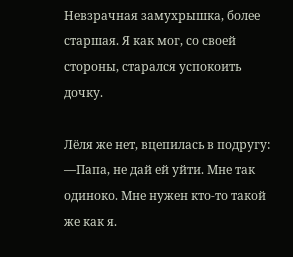Невзрачная замухрышка, более старшая. Я как мог, со своей стороны, старался успокоить дочку.

Лёля же нет, вцепилась в подругу: —Папа, не дай ей уйти. Мне так одиноко. Мне нужен кто-то такой же как я.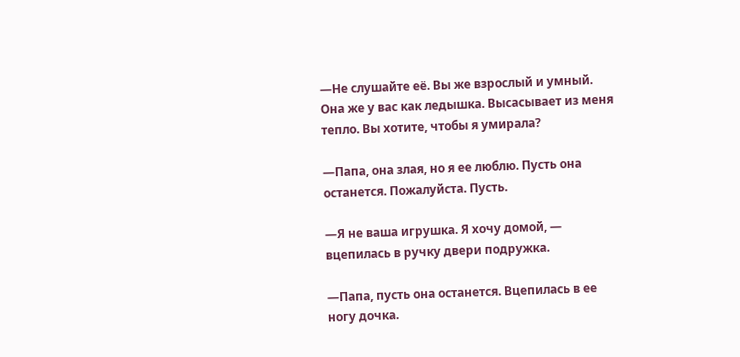—Не слушайте её. Вы же взрослый и умный. Она же у вас как ледышка. Высасывает из меня тепло. Вы хотите, чтобы я умирала?

—Папа, она злая, но я ее люблю. Пусть она останется. Пожалуйста. Пусть.

—Я не ваша игрушка. Я хочу домой, — вцепилась в ручку двери подружка.

—Папа, пусть она останется. Вцепилась в ее ногу дочка.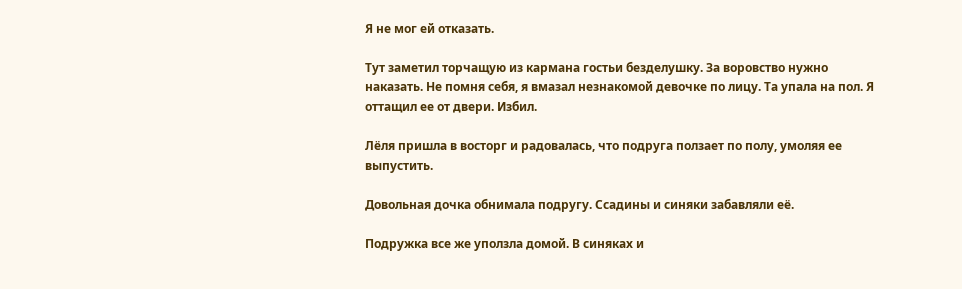Я не мог ей отказать.

Тут заметил торчащую из кармана гостьи безделушку. За воровство нужно наказать. Не помня себя, я вмазал незнакомой девочке по лицу. Та упала на пол. Я оттащил ее от двери. Избил.

Лёля пришла в восторг и радовалась, что подруга ползает по полу, умоляя ее выпустить.

Довольная дочка обнимала подругу. Ссадины и синяки забавляли её.

Подружка все же уползла домой. В синяках и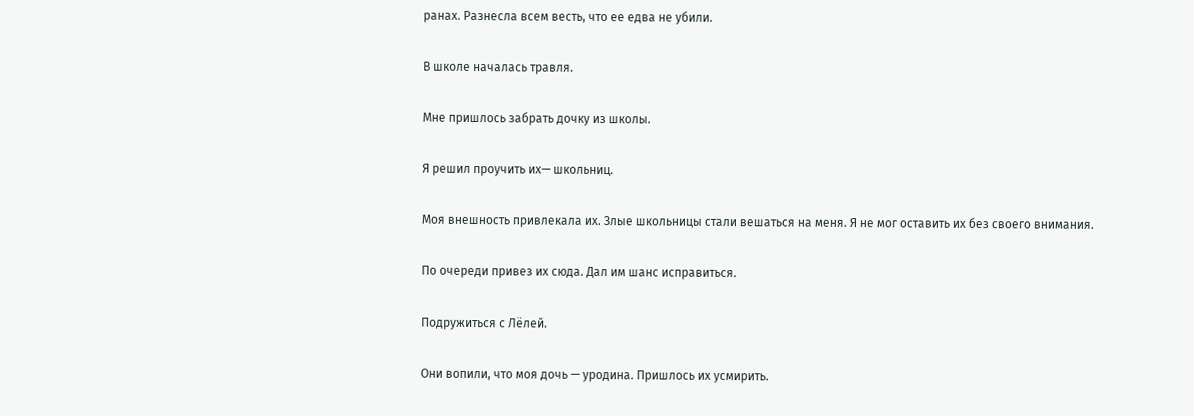ранах. Разнесла всем весть, что ее едва не убили.

В школе началась травля.

Мне пришлось забрать дочку из школы.

Я решил проучить их— школьниц.

Моя внешность привлекала их. Злые школьницы стали вешаться на меня. Я не мог оставить их без своего внимания.

По очереди привез их сюда. Дал им шанс исправиться.

Подружиться с Лёлей.

Они вопили, что моя дочь — уродина. Пришлось их усмирить.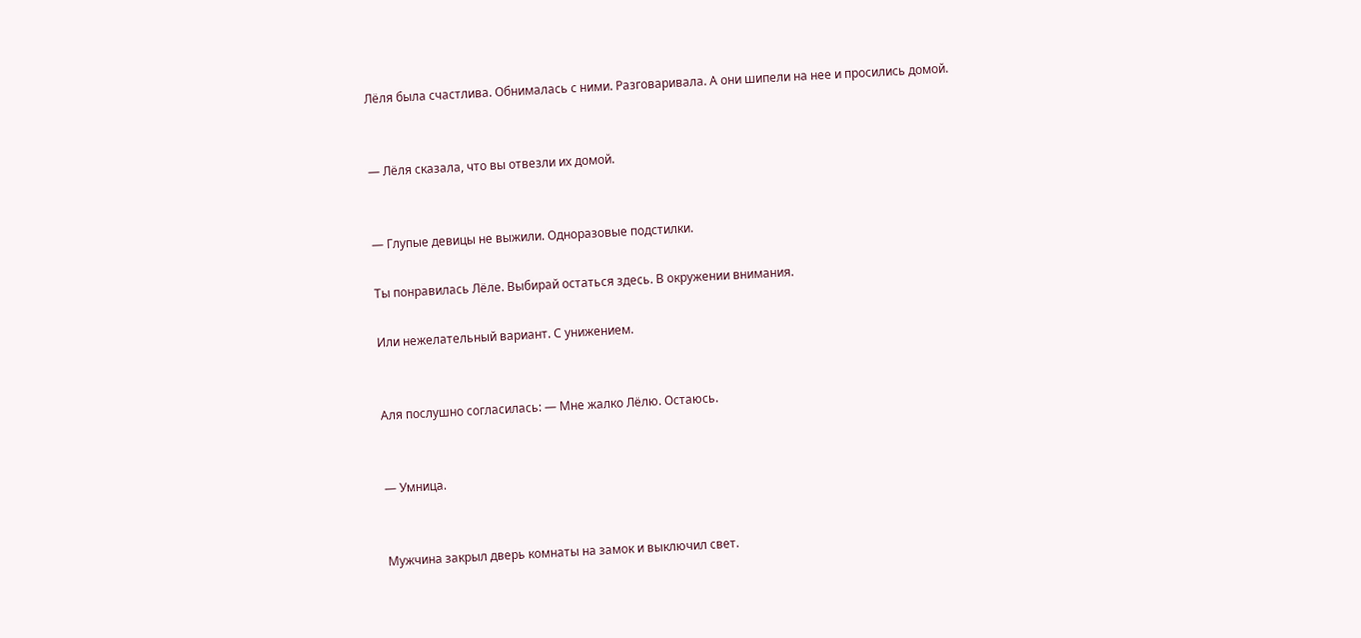Лёля была счастлива. Обнималась с ними. Разговаривала. А они шипели на нее и просились домой.


— Лёля сказала, что вы отвезли их домой.


— Глупые девицы не выжили. Одноразовые подстилки.

Ты понравилась Лёле. Выбирай остаться здесь. В окружении внимания.

Или нежелательный вариант. С унижением.


Аля послушно согласилась: — Мне жалко Лёлю. Остаюсь.


— Умница.


Мужчина закрыл дверь комнаты на замок и выключил свет.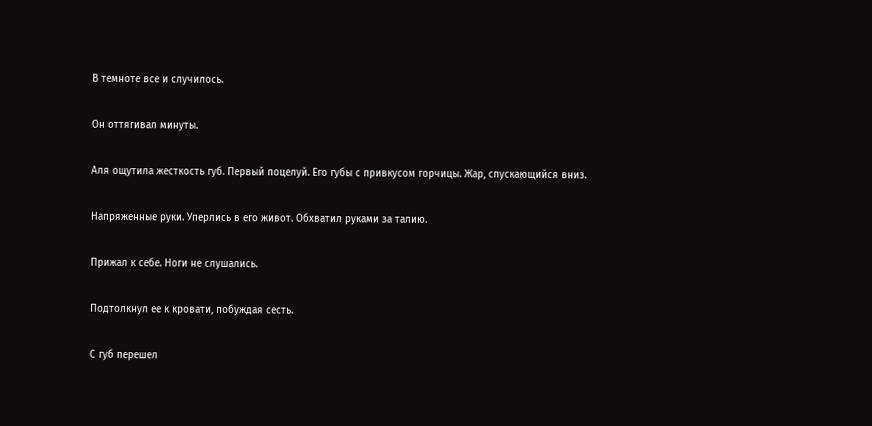В темноте все и случилось.

Он оттягивал минуты.

Аля ощутила жесткость губ. Первый поцелуй. Его губы с привкусом горчицы. Жар, спускающийся вниз.

Напряженные руки. Уперлись в его живот. Обхватил руками за талию.

Прижал к себе. Ноги не слушались.

Подтолкнул ее к кровати, побуждая сесть.

С губ перешел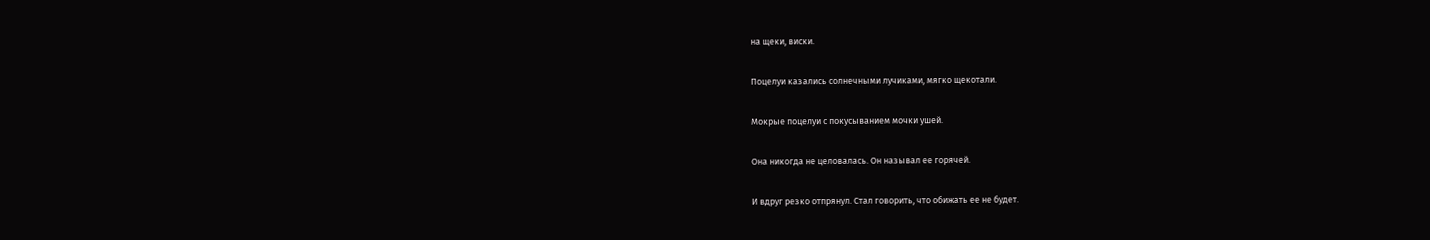на щеки, виски.

Поцелуи казались солнечными лучиками, мягко щекотали.

Мокрые поцелуи с покусыванием мочки ушей.

Она никогда не целовалась. Он называл ее горячей.

И вдруг резко отпрянул. Стал говорить, что обижать ее не будет.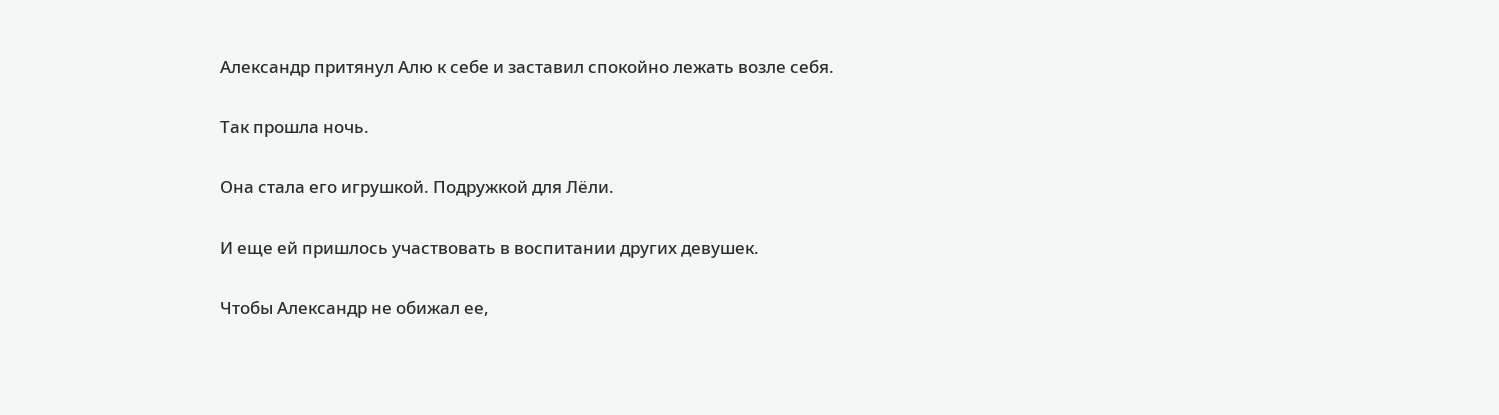Александр притянул Алю к себе и заставил спокойно лежать возле себя.

Так прошла ночь.

Она стала его игрушкой. Подружкой для Лёли.

И еще ей пришлось участвовать в воспитании других девушек.

Чтобы Александр не обижал ее,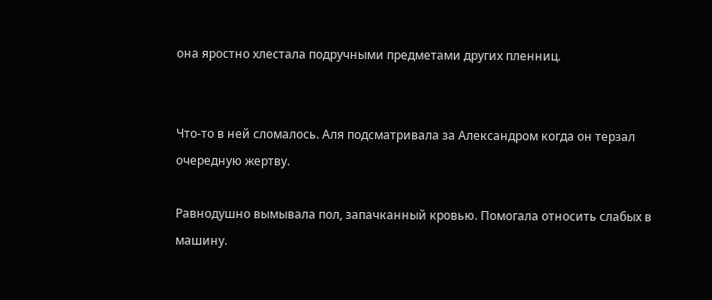она яростно хлестала подручными предметами других пленниц.


Что-то в ней сломалось. Аля подсматривала за Александром когда он терзал очередную жертву.

Равнодушно вымывала пол, запачканный кровью. Помогала относить слабых в машину.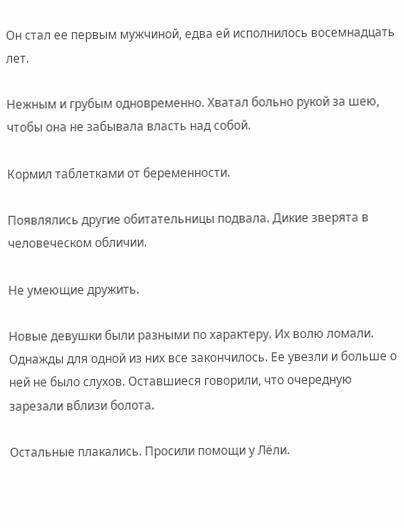Он стал ее первым мужчиной, едва ей исполнилось восемнадцать лет.

Нежным и грубым одновременно. Хватал больно рукой за шею, чтобы она не забывала власть над собой.

Кормил таблетками от беременности.

Появлялись другие обитательницы подвала. Дикие зверята в человеческом обличии.

Не умеющие дружить.

Новые девушки были разными по характеру. Их волю ломали. Однажды для одной из них все закончилось. Ее увезли и больше о ней не было слухов. Оставшиеся говорили, что очередную зарезали вблизи болота.

Остальные плакались. Просили помощи у Лёли.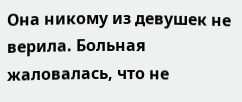Она никому из девушек не верила. Больная жаловалась, что не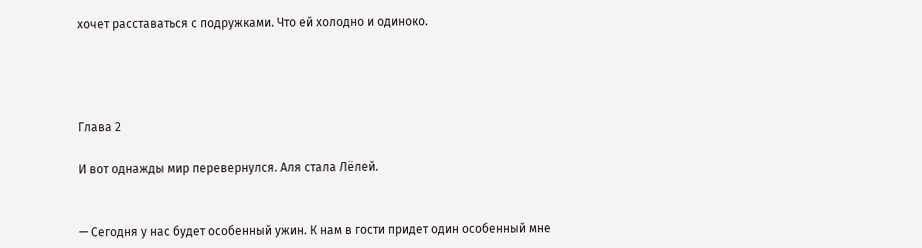хочет расставаться с подружками. Что ей холодно и одиноко.




Глава 2

И вот однажды мир перевернулся. Аля стала Лёлей.


— Сегодня у нас будет особенный ужин. К нам в гости придет один особенный мне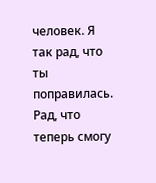человек. Я так рад, что ты поправилась. Рад, что теперь смогу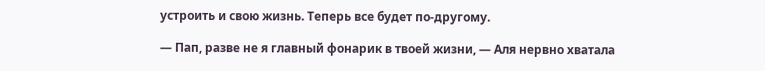устроить и свою жизнь. Теперь все будет по-другому.

— Пап, разве не я главный фонарик в твоей жизни, — Аля нервно хватала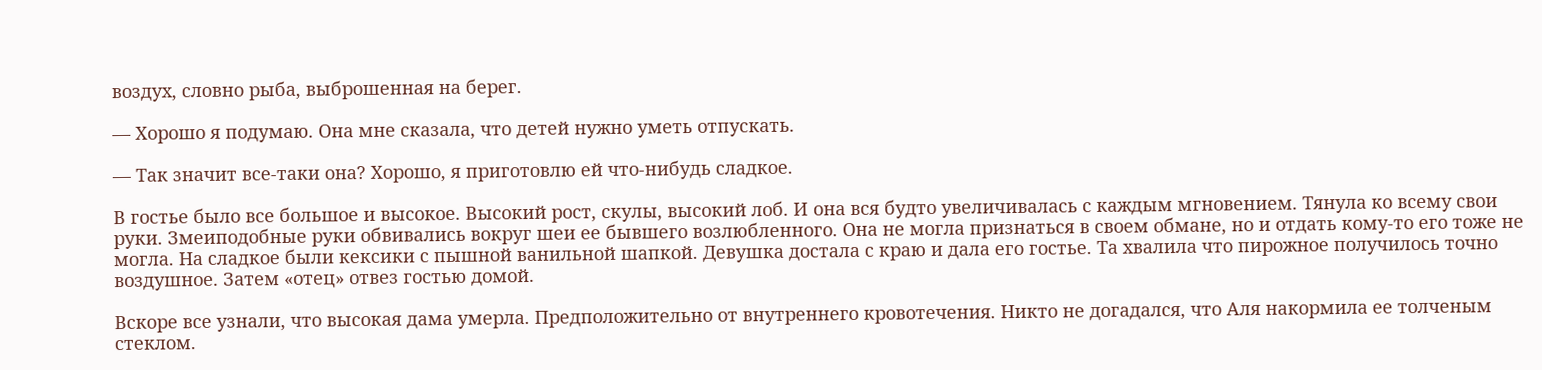воздух, словно рыба, выброшенная на берег.

— Хорошо я подумаю. Она мне сказала, что детей нужно уметь отпускать.

— Так значит все-таки она? Хорошо, я приготовлю ей что-нибудь сладкое.

В гостье было все большое и высокое. Высокий рост, скулы, высокий лоб. И она вся будто увеличивалась с каждым мгновением. Тянула ко всему свои руки. Змеиподобные руки обвивались вокруг шеи ее бывшего возлюбленного. Она не могла признаться в своем обмане, но и отдать кому-то его тоже не могла. На сладкое были кексики с пышной ванильной шапкой. Девушка достала с краю и дала его гостье. Та хвалила что пирожное получилось точно воздушное. Затем «отец» отвез гостью домой.

Вскоре все узнали, что высокая дама умерла. Предположительно от внутреннего кровотечения. Никто не догадался, что Аля накормила ее толченым стеклом.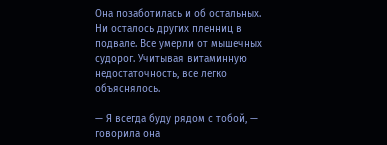Она позаботилась и об остальных. Ни осталось других пленниц в подвале. Все умерли от мышечных судорог. Учитывая витаминную недостаточность, все легко объяснялось.

— Я всегда буду рядом с тобой, — говорила она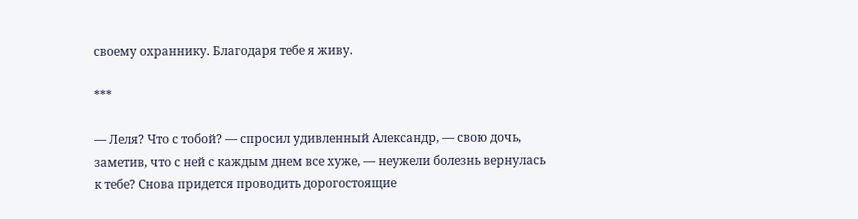своему охраннику. Благодаря тебе я живу.

***

— Леля? Что с тобой? — спросил удивленный Александр, — свою дочь, заметив, что с ней с каждым днем все хуже, — неужели болезнь вернулась к тебе? Снова придется проводить дорогостоящие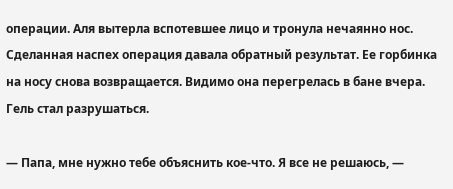операции. Аля вытерла вспотевшее лицо и тронула нечаянно нос. Сделанная наспех операция давала обратный результат. Ее горбинка на носу снова возвращается. Видимо она перегрелась в бане вчера. Гель стал разрушаться.

— Папа, мне нужно тебе объяснить кое-что. Я все не решаюсь, —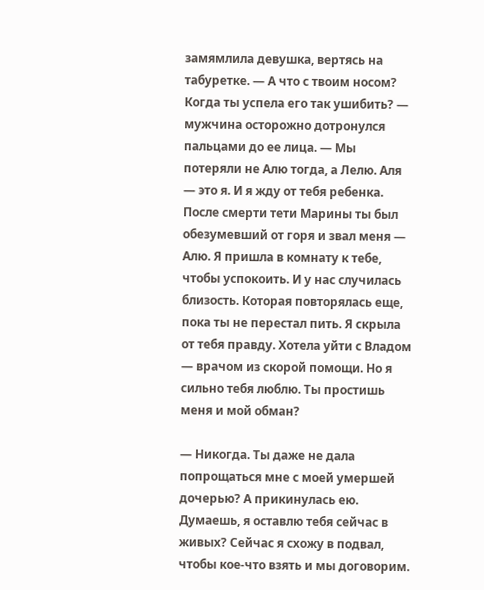замямлила девушка, вертясь на табуретке. — А что с твоим носом? Когда ты успела его так ушибить? — мужчина осторожно дотронулся пальцами до ее лица. — Мы потеряли не Алю тогда, а Лелю. Аля — это я. И я жду от тебя ребенка. После смерти тети Марины ты был обезумевший от горя и звал меня — Алю. Я пришла в комнату к тебе, чтобы успокоить. И у нас случилась близость. Которая повторялась еще, пока ты не перестал пить. Я скрыла от тебя правду. Хотела уйти с Владом — врачом из скорой помощи. Но я сильно тебя люблю. Ты простишь меня и мой обман?

— Никогда. Ты даже не дала попрощаться мне с моей умершей дочерью? А прикинулась ею. Думаешь, я оставлю тебя сейчас в живых? Сейчас я схожу в подвал, чтобы кое-что взять и мы договорим.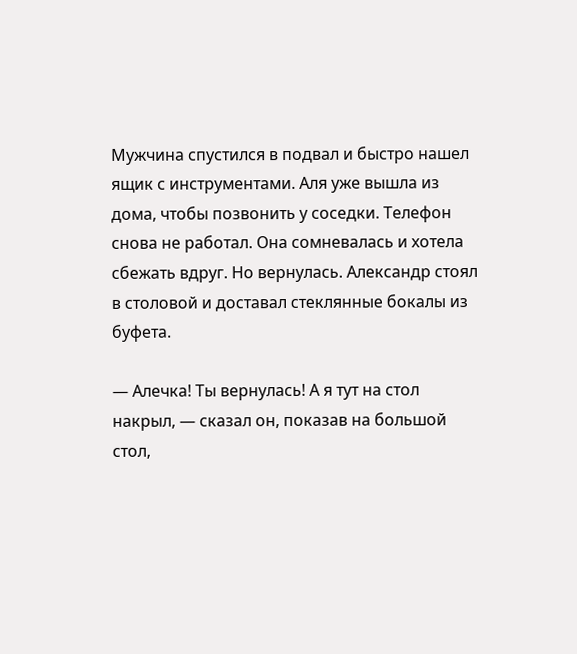Мужчина спустился в подвал и быстро нашел ящик с инструментами. Аля уже вышла из дома, чтобы позвонить у соседки. Телефон снова не работал. Она сомневалась и хотела сбежать вдруг. Но вернулась. Александр стоял в столовой и доставал стеклянные бокалы из буфета.

— Алечка! Ты вернулась! А я тут на стол накрыл, — сказал он, показав на большой стол,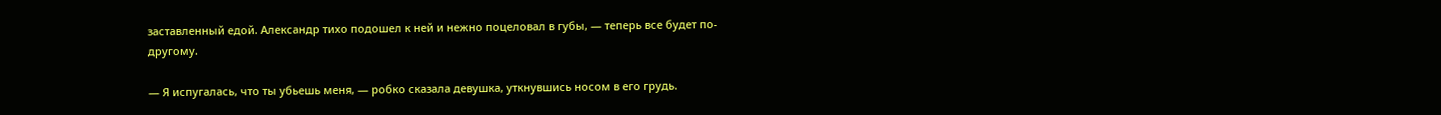заставленный едой. Александр тихо подошел к ней и нежно поцеловал в губы, — теперь все будет по-другому.

— Я испугалась, что ты убьешь меня, — робко сказала девушка, уткнувшись носом в его грудь.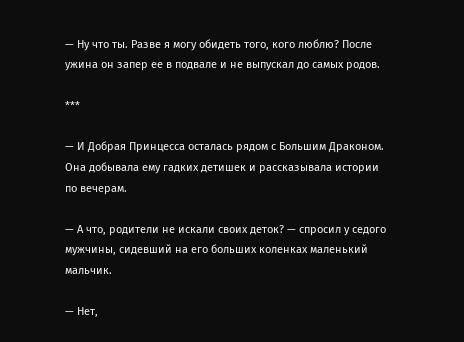— Ну что ты. Разве я могу обидеть того, кого люблю? После ужина он запер ее в подвале и не выпускал до самых родов.

***

— И Добрая Принцесса осталась рядом с Большим Драконом. Она добывала ему гадких детишек и рассказывала истории по вечерам.

— А что, родители не искали своих деток? — спросил у седого мужчины, сидевший на его больших коленках маленький мальчик.

— Нет,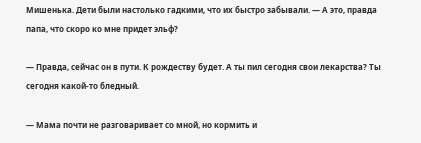Мишенька. Дети были настолько гадкими, что их быстро забывали. — А это, правда папа, что скоро ко мне придет эльф?

— Правда, сейчас он в пути. К рождеству будет. А ты пил сегодня свои лекарства? Ты сегодня какой-то бледный.

— Мама почти не разговаривает со мной, но кормить и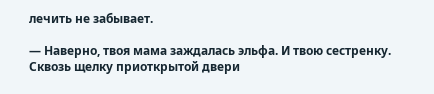лечить не забывает.

— Наверно, твоя мама заждалась эльфа. И твою сестренку. Сквозь щелку приоткрытой двери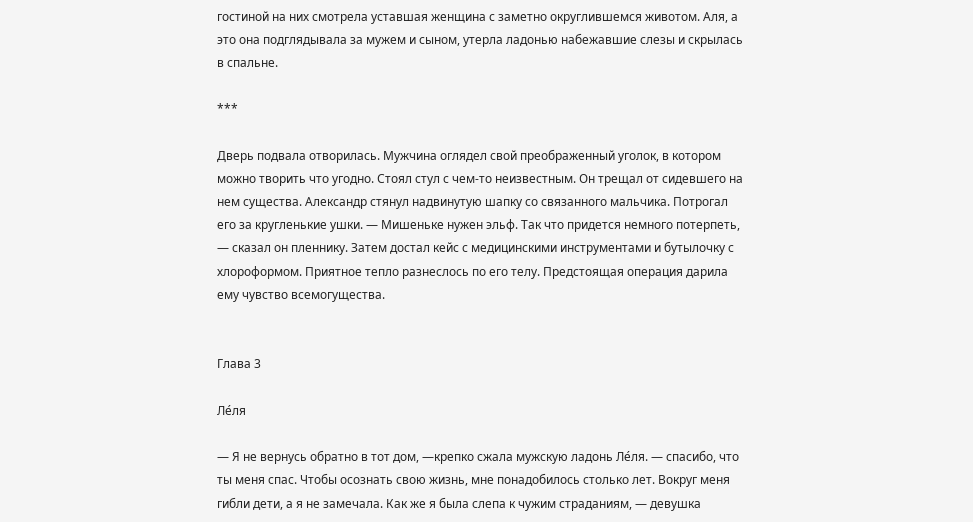гостиной на них смотрела уставшая женщина с заметно округлившемся животом. Аля, а это она подглядывала за мужем и сыном, утерла ладонью набежавшие слезы и скрылась в спальне.

***

Дверь подвала отворилась. Мужчина оглядел свой преображенный уголок, в котором можно творить что угодно. Стоял стул с чем-то неизвестным. Он трещал от сидевшего на нем существа. Александр стянул надвинутую шапку со связанного мальчика. Потрогал его за кругленькие ушки. — Мишеньке нужен эльф. Так что придется немного потерпеть, — сказал он пленнику. Затем достал кейс с медицинскими инструментами и бутылочку с хлороформом. Приятное тепло разнеслось по его телу. Предстоящая операция дарила ему чувство всемогущества.


Глава 3

Ле́ля

— Я не вернусь обратно в тот дом, —крепко сжала мужскую ладонь Ле́ля. — спасибо, что ты меня спас. Чтобы осознать свою жизнь, мне понадобилось столько лет. Вокруг меня гибли дети, а я не замечала. Как же я была слепа к чужим страданиям, — девушка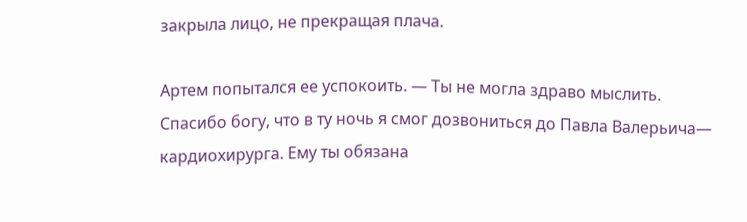закрыла лицо, не прекращая плача.

Артем попытался ее успокоить. — Ты не могла здраво мыслить. Спасибо богу, что в ту ночь я смог дозвониться до Павла Валерьича— кардиохирурга. Ему ты обязана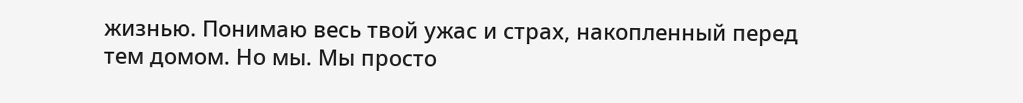жизнью. Понимаю весь твой ужас и страх, накопленный перед тем домом. Но мы. Мы просто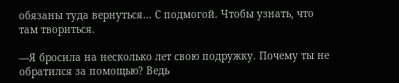обязаны туда вернуться… С подмогой. Чтобы узнать, что там твориться.

—Я бросила на несколько лет свою подружку. Почему ты не обратился за помощью? Ведь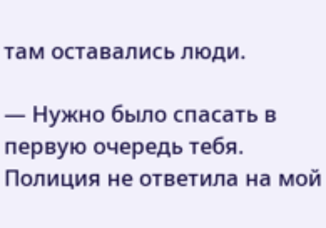там оставались люди.

— Нужно было спасать в первую очередь тебя. Полиция не ответила на мой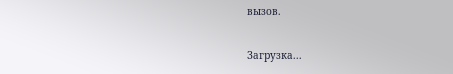вызов.

Загрузка...